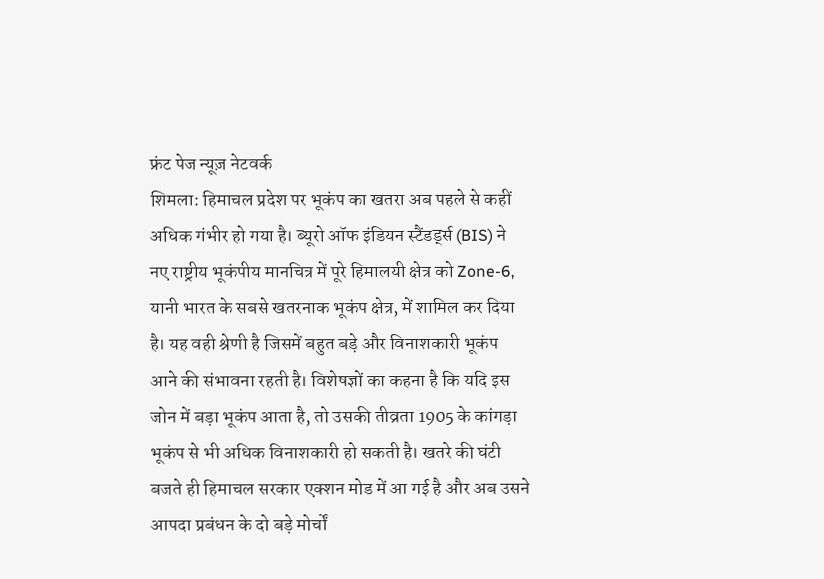फ्रंट पेज न्यूज़ नेटवर्क
शिमला: हिमाचल प्रदेश पर भूकंप का खतरा अब पहले से कहीं अधिक गंभीर हो गया है। ब्यूरो ऑफ इंडियन स्टैंडर्ड्स (BIS) ने नए राष्ट्रीय भूकंपीय मानचित्र में पूरे हिमालयी क्षेत्र को Zone-6, यानी भारत के सबसे खतरनाक भूकंप क्षेत्र, में शामिल कर दिया है। यह वही श्रेणी है जिसमें बहुत बड़े और विनाशकारी भूकंप आने की संभावना रहती है। विशेषज्ञों का कहना है कि यदि इस जोन में बड़ा भूकंप आता है, तो उसकी तीव्रता 1905 के कांगड़ा भूकंप से भी अधिक विनाशकारी हो सकती है। खतरे की घंटी बजते ही हिमाचल सरकार एक्शन मोड में आ गई है और अब उसने आपदा प्रबंधन के दो बड़े मोर्चों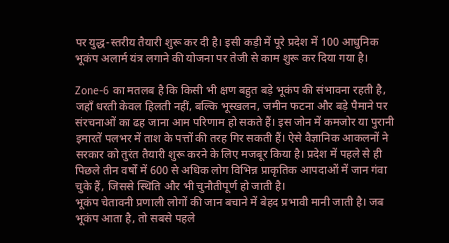पर युद्ध-स्तरीय तैयारी शुरू कर दी है। इसी कड़ी में पूरे प्रदेश में 100 आधुनिक भूकंप अलार्म यंत्र लगाने की योजना पर तेजी से काम शुरू कर दिया गया है।

Zone-6 का मतलब है कि किसी भी क्षण बहुत बड़े भूकंप की संभावना रहती है, जहाँ धरती केवल हिलती नहीं, बल्कि भूस्खलन, जमीन फटना और बड़े पैमाने पर संरचनाओं का ढह जाना आम परिणाम हो सकते हैं। इस जोन में कमजोर या पुरानी इमारतें पलभर में ताश के पत्तों की तरह गिर सकती हैं। ऐसे वैज्ञानिक आकलनों ने सरकार को तुरंत तैयारी शुरू करने के लिए मजबूर किया है। प्रदेश में पहले से ही पिछले तीन वर्षों में 600 से अधिक लोग विभिन्न प्राकृतिक आपदाओं में जान गंवा चुके हैं, जिससे स्थिति और भी चुनौतीपूर्ण हो जाती है।
भूकंप चेतावनी प्रणाली लोगों की जान बचाने में बेहद प्रभावी मानी जाती है। जब भूकंप आता है, तो सबसे पहले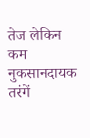तेज लेकिन कम नुकसानदायक तरंगें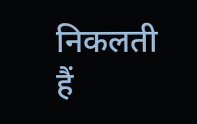निकलती हैं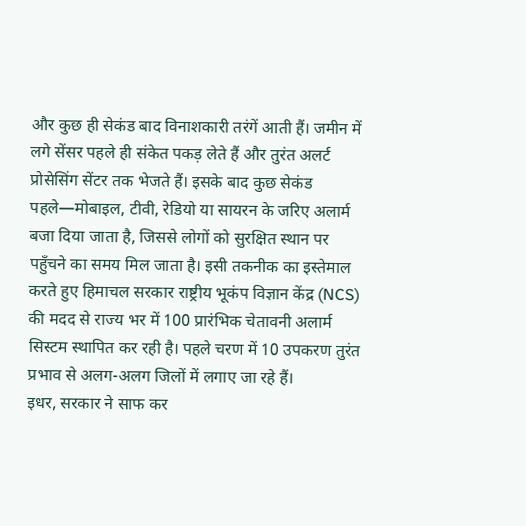और कुछ ही सेकंड बाद विनाशकारी तरंगें आती हैं। जमीन में लगे सेंसर पहले ही संकेत पकड़ लेते हैं और तुरंत अलर्ट प्रोसेसिंग सेंटर तक भेजते हैं। इसके बाद कुछ सेकंड पहले—मोबाइल, टीवी, रेडियो या सायरन के जरिए अलार्म बजा दिया जाता है, जिससे लोगों को सुरक्षित स्थान पर पहुँचने का समय मिल जाता है। इसी तकनीक का इस्तेमाल करते हुए हिमाचल सरकार राष्ट्रीय भूकंप विज्ञान केंद्र (NCS) की मदद से राज्य भर में 100 प्रारंभिक चेतावनी अलार्म सिस्टम स्थापित कर रही है। पहले चरण में 10 उपकरण तुरंत प्रभाव से अलग-अलग जिलों में लगाए जा रहे हैं।
इधर, सरकार ने साफ कर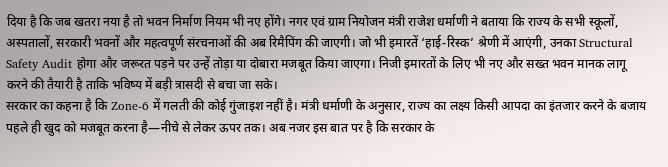दिया है कि जब खतरा नया है तो भवन निर्माण नियम भी नए होंगे। नगर एवं ग्राम नियोजन मंत्री राजेश धर्माणी ने बताया कि राज्य के सभी स्कूलों, अस्पतालों, सरकारी भवनों और महत्वपूर्ण संरचनाओं की अब रिमैपिंग की जाएगी। जो भी इमारतें ‘हाई-रिस्क’ श्रेणी में आएंगी, उनका Structural Safety Audit होगा और जरूरत पड़ने पर उन्हें तोड़ा या दोबारा मजबूत किया जाएगा। निजी इमारतों के लिए भी नए और सख्त भवन मानक लागू करने की तैयारी है ताकि भविष्य में बड़ी त्रासदी से बचा जा सके।
सरकार का कहना है कि Zone-6 में गलती की कोई गुंजाइश नहीं है। मंत्री धर्माणी के अनुसार, राज्य का लक्ष्य किसी आपदा का इंतजार करने के बजाय पहले ही खुद को मजबूत करना है—नीचे से लेकर ऊपर तक। अब नजर इस बात पर है कि सरकार के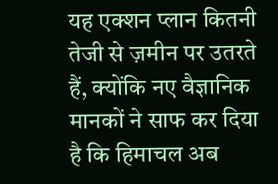यह एक्शन प्लान कितनी तेजी से ज़मीन पर उतरते हैं, क्योंकि नए वैज्ञानिक मानकों ने साफ कर दिया है कि हिमाचल अब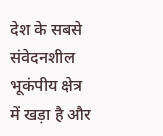देश के सबसे संवेदनशील भूकंपीय क्षेत्र में खड़ा है और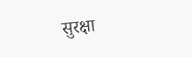सुरक्षा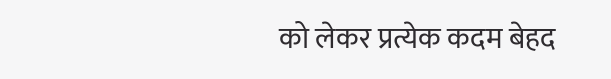को लेकर प्रत्येक कदम बेहद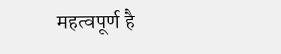महत्वपूर्ण है